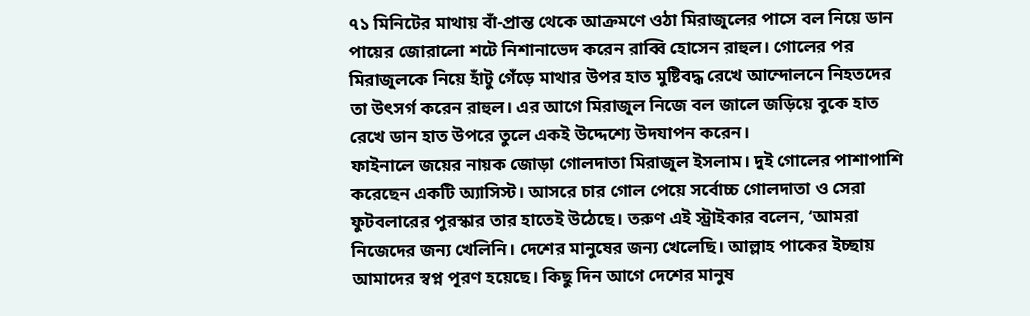৭১ মিনিটের মাথায় বাঁ-প্রান্ত থেকে আক্রমণে ওঠা মিরাজুলের পাসে বল নিয়ে ডান পায়ের জোরালো শটে নিশানাভেদ করেন রাব্বি হোসেন রাহুল। গোলের পর মিরাজুলকে নিয়ে হাঁটু গেঁড়ে মাথার উপর হাত মুষ্টিবদ্ধ রেখে আন্দোলনে নিহতদের তা উৎসর্গ করেন রাহুল। এর আগে মিরাজুল নিজে বল জালে জড়িয়ে বুকে হাত রেখে ডান হাত উপরে তুলে একই উদ্দেশ্যে উদযাপন করেন।
ফাইনালে জয়ের নায়ক জোড়া গোলদাতা মিরাজুল ইসলাম। দুই গোলের পাশাপাশি করেছেন একটি অ্যাসিস্ট। আসরে চার গোল পেয়ে সর্বোচ্চ গোলদাতা ও সেরা ফুটবলারের পুরস্কার তার হাতেই উঠেছে। তরুণ এই স্ট্রাইকার বলেন, ‘আমরা নিজেদের জন্য খেলিনি। দেশের মানুষের জন্য খেলেছি। আল্লাহ পাকের ইচ্ছায় আমাদের স্বপ্ন পূরণ হয়েছে। কিছু দিন আগে দেশের মানুষ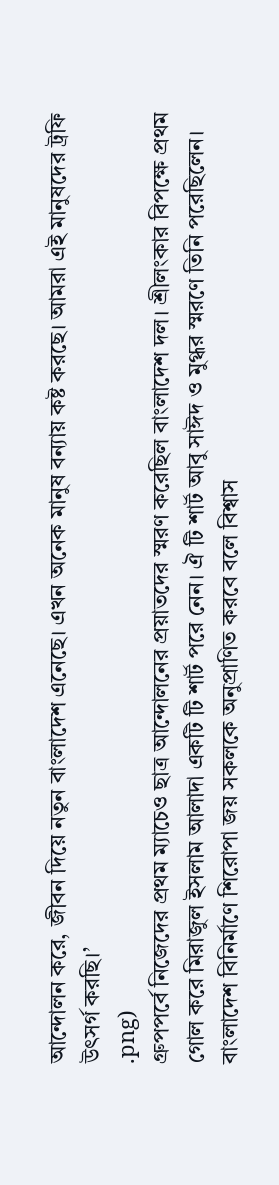আন্দোলন করে, জীবন দিয়ে নতুন বাংলাদেশ এনেছে। এখন অনেক মানুষ বন্যায় কষ্ট করছে। আমরা এই মানুষদের ট্রফি উৎসর্গ করছি।’
.png)
গ্রুপপর্বে নিজেদের প্রথম ম্যাচেও ছাত্র আন্দোলনের প্রয়াতদের স্মরণ করেছিল বাংলাদেশ দল। শ্রীলংকার বিপক্ষে প্রথম গোল করে মিরাজুল ইসলাম আলাদা একটি টি শার্ট পরে নেন। ঐ টি শার্ট আবু সাঈদ ও মুগ্ধর স্মরণে তিনি পরেছিলেন।
বাংলাদেশ বিনির্মাণে শিরোপা জয় সকলকে অনুপ্রাণিত করবে বলে বিশ্বাস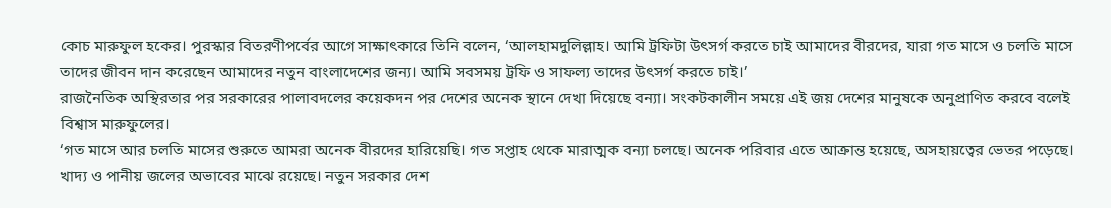কোচ মারুফুল হকের। পুরস্কার বিতরণীপর্বের আগে সাক্ষাৎকারে তিনি বলেন, ‘আলহামদুলিল্লাহ। আমি ট্রফিটা উৎসর্গ করতে চাই আমাদের বীরদের, যারা গত মাসে ও চলতি মাসে তাদের জীবন দান করেছেন আমাদের নতুন বাংলাদেশের জন্য। আমি সবসময় ট্রফি ও সাফল্য তাদের উৎসর্গ করতে চাই।’
রাজনৈতিক অস্থিরতার পর সরকারের পালাবদলের কয়েকদন পর দেশের অনেক স্থানে দেখা দিয়েছে বন্যা। সংকটকালীন সময়ে এই জয় দেশের মানুষকে অনুপ্রাণিত করবে বলেই বিশ্বাস মারুফুলের।
‘গত মাসে আর চলতি মাসের শুরুতে আমরা অনেক বীরদের হারিয়েছি। গত সপ্তাহ থেকে মারাত্মক বন্যা চলছে। অনেক পরিবার এতে আক্রান্ত হয়েছে, অসহায়ত্বের ভেতর পড়েছে। খাদ্য ও পানীয় জলের অভাবের মাঝে রয়েছে। নতুন সরকার দেশ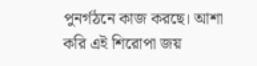পুনর্গঠনে কাজ করছে। আশা করি এই শিরোপা জয়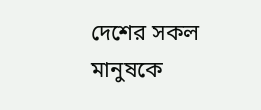দেশের সকল মানুষকে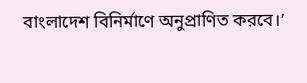বাংলাদেশ বিনির্মাণে অনুপ্রাণিত করবে।’